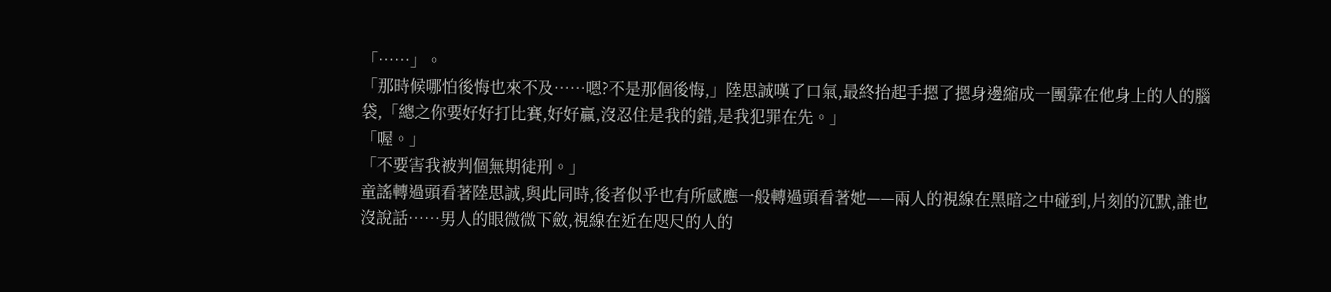「……」。
「那時候哪怕後悔也來不及……嗯?不是那個後悔,」陸思誠嘆了口氣,最終抬起手摁了摁身邊縮成一團靠在他身上的人的腦袋,「總之你要好好打比賽,好好贏,沒忍住是我的錯,是我犯罪在先。」
「喔。」
「不要害我被判個無期徒刑。」
童謠轉過頭看著陸思誠,與此同時,後者似乎也有所感應一般轉過頭看著她——兩人的視線在黑暗之中碰到,片刻的沉默,誰也沒說話……男人的眼微微下斂,視線在近在咫尺的人的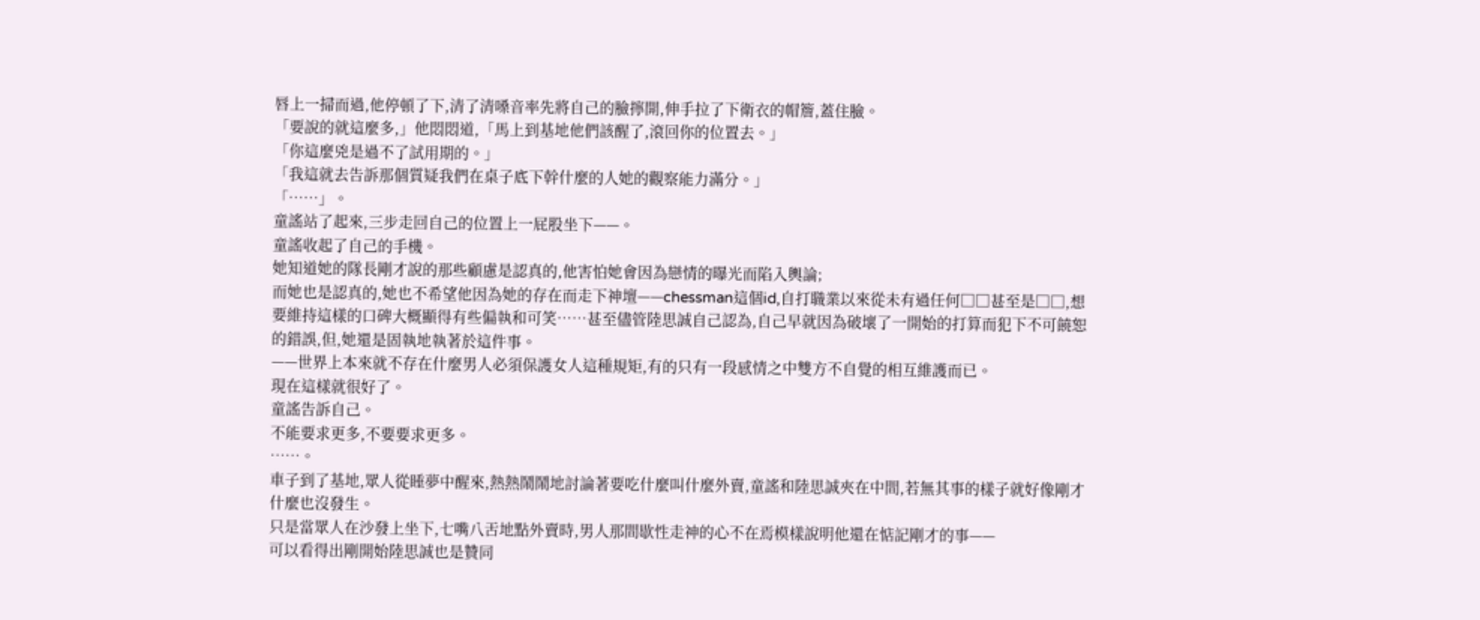唇上一掃而過,他停頓了下,清了清嗓音率先將自己的臉擰開,伸手拉了下衛衣的帽簷,蓋住臉。
「要說的就這麼多,」他悶悶道,「馬上到基地他們該醒了,滾回你的位置去。」
「你這麼兇是過不了試用期的。」
「我這就去告訴那個質疑我們在桌子底下幹什麼的人她的觀察能力滿分。」
「……」。
童謠站了起來,三步走回自己的位置上一屁股坐下——。
童謠收起了自己的手機。
她知道她的隊長剛才說的那些顧慮是認真的,他害怕她會因為戀情的曝光而陷入輿論;
而她也是認真的,她也不希望他因為她的存在而走下神壇——chessman這個id,自打職業以來從未有過任何□□甚至是□□,想要維持這樣的口碑大概顯得有些偏執和可笑……甚至儘管陸思誠自己認為,自己早就因為破壞了一開始的打算而犯下不可饒恕的錯誤,但,她還是固執地執著於這件事。
——世界上本來就不存在什麼男人必須保護女人這種規矩,有的只有一段感情之中雙方不自覺的相互維護而已。
現在這樣就很好了。
童謠告訴自己。
不能要求更多,不要要求更多。
……。
車子到了基地,眾人從睡夢中醒來,熱熱鬧鬧地討論著要吃什麼叫什麼外賣,童謠和陸思誠夾在中間,若無其事的樣子就好像剛才什麼也沒發生。
只是當眾人在沙發上坐下,七嘴八舌地點外賣時,男人那間歇性走神的心不在焉模樣說明他還在惦記剛才的事——
可以看得出剛開始陸思誠也是贊同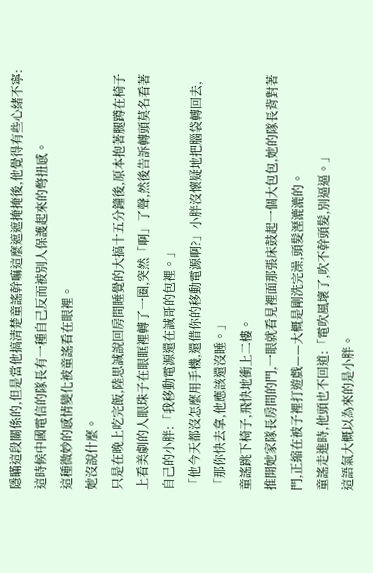隱瞞這段關係的,但是當他搞清楚童謠幹嘛這麼遮遮掩掩後,他覺得有些心緒不寧:這時候中國電信的隊長有一種自己反而被別人保護起來的彆扭感。
這種微妙的感情變化被童謠看在眼裡。
她沒說什麼。
只是在晚上吃完飯,陸思誠說回房間睡覺的大搞十五分鐘後,原本抱著腿蹲在椅子上看美劇的人眼珠子在眼眶裡轉了一圈,突然「啊」了聲,然後告訴轉頭莫名看著自己的小胖:「我移動電源還在誠哥的包裡。」
「他今天都沒怎麼用手機,還借你的移動電源啊?」小胖沒懷疑地把腦袋轉回去,「那你快去拿,他應該還沒睡。」
童謠跳下椅子,飛快地衝上二樓。
推開她家隊長房間的門,一眼就看見裡面那張床鼓起一個大包包,她的隊長背對著門,正縮在被子裡打遊戲——大概是剛洗完澡,頭髮溼漉漉的。
童謠走進時,他頭也不回道:「電吹風壞了,吹不幹頭髮,別逼逼。」
這語氣大概以為來的是小胖。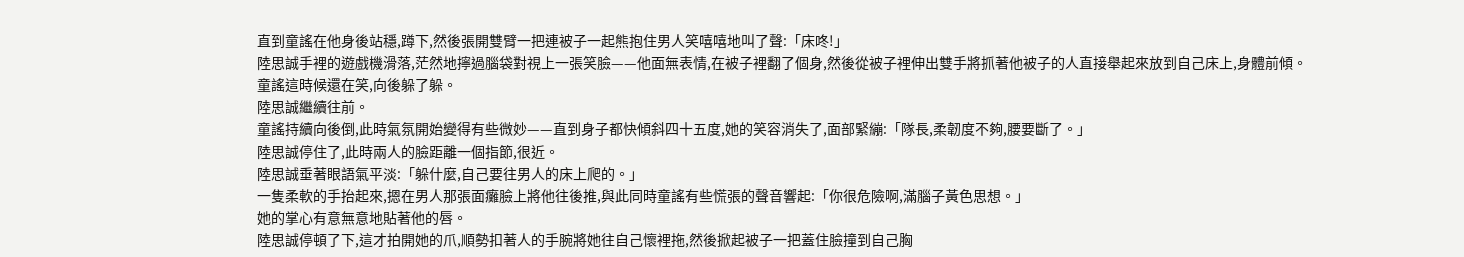直到童謠在他身後站穩,蹲下,然後張開雙臂一把連被子一起熊抱住男人笑嘻嘻地叫了聲:「床咚!」
陸思誠手裡的遊戲機滑落,茫然地擰過腦袋對視上一張笑臉——他面無表情,在被子裡翻了個身,然後從被子裡伸出雙手將抓著他被子的人直接舉起來放到自己床上,身體前傾。
童謠這時候還在笑,向後躲了躲。
陸思誠繼續往前。
童謠持續向後倒,此時氣氛開始變得有些微妙——直到身子都快傾斜四十五度,她的笑容消失了,面部緊繃:「隊長,柔韌度不夠,腰要斷了。」
陸思誠停住了,此時兩人的臉距離一個指節,很近。
陸思誠垂著眼語氣平淡:「躲什麼,自己要往男人的床上爬的。」
一隻柔軟的手抬起來,摁在男人那張面癱臉上將他往後推,與此同時童謠有些慌張的聲音響起:「你很危險啊,滿腦子黃色思想。」
她的掌心有意無意地貼著他的唇。
陸思誠停頓了下,這才拍開她的爪,順勢扣著人的手腕將她往自己懷裡拖,然後掀起被子一把蓋住臉撞到自己胸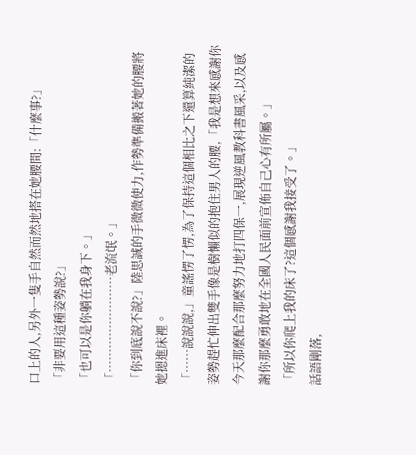口上的人,另外一隻手自然而然地搭在她腰間:「什麼事?」
「非要用這種姿勢說?」
「也可以是你躺在我身下。」
「……………………老流氓。」
「你到底說不說?」陸思誠的手微微使力,作勢準備搬著她的腰將她摁進床裡。
「……說說說,」童謠愣了愣,為了保持這個相比之下還算純潔的姿勢趕忙伸出雙手像是樹懶似的抱住男人的腰,「我是想來感謝你今天那麼配合那麼努力地打四保一,展現逆風教科書風采,以及感謝你那麼勇敢地在全國人民面前宣佈自己心有所屬。」
「所以你爬上我的床了?這個感謝我接受了。」
話語剛落,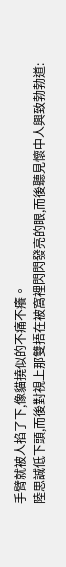手臂就被人掐了下,像貓撓似的不痛不癢。
陸思誠低下頭,而後對視上那雙捂在被窩裡閃閃發亮的眼,而後聽見懷中人興致勃勃道: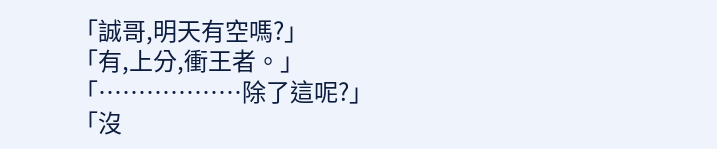「誠哥,明天有空嗎?」
「有,上分,衝王者。」
「………………除了這呢?」
「沒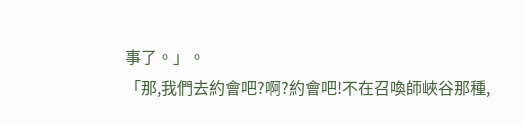事了。」。
「那,我們去約會吧?啊?約會吧!不在召喚師峽谷那種,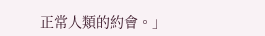正常人類的約會。」